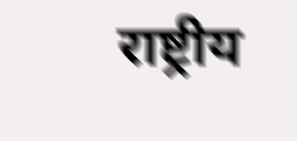राष्ट्रीय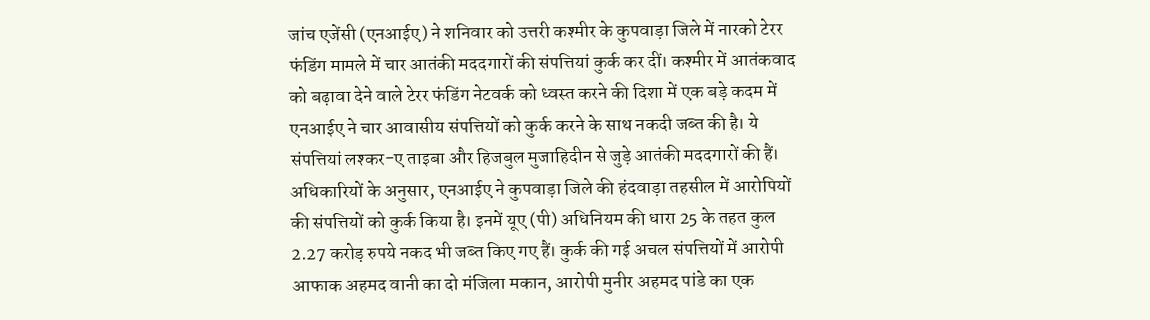जांच एजेंसी (एनआईए) ने शनिवार को उत्तरी कश्मीर के कुपवाड़ा जिले में नारको टेरर फंडिंग मामले में चार आतंकी मददगारों की संपत्तियां कुर्क कर दीं। कश्मीर में आतंकवाद को बढ़ावा देने वाले टेरर फंडिंग नेटवर्क को ध्वस्त करने की दिशा में एक बड़े कदम में एनआईए ने चार आवासीय संपत्तियों को कुर्क करने के साथ नकदी जब्त की है। ये संपत्तियां लश्कर-ए ताइबा और हिजबुल मुजाहिदीन से जुड़े आतंकी मददगारों की हैं।
अधिकारियों के अनुसार, एनआईए ने कुपवाड़ा जिले की हंदवाड़ा तहसील में आरोपियों की संपत्तियों को कुर्क किया है। इनमें यूए (पी) अधिनियम की धारा 25 के तहत कुल 2.27 करोड़ रुपये नकद भी जब्त किए गए हैं। कुर्क की गई अचल संपत्तियों में आरोपी आफाक अहमद वानी का दो मंजिला मकान, आरोपी मुनीर अहमद पांडे का एक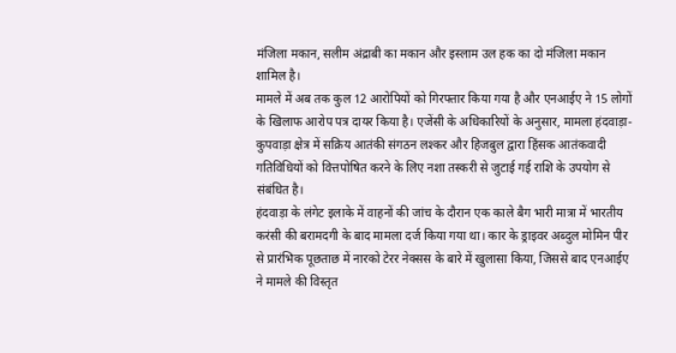मंजिला मकान, सलीम अंद्राबी का मकान और इस्लाम उल हक का दो मंजिला मकान शामिल है।
मामले में अब तक कुल 12 आरोपियों को गिरफ्तार किया गया है और एनआईए ने 15 लोगों के खिलाफ आरोप पत्र दायर किया है। एजेंसी के अधिकारियों के अनुसार, मामला हंदवाड़ा-कुपवाड़ा क्षेत्र में सक्रिय आतंकी संगठन लश्कर और हिजबुल द्वारा हिंसक आतंकवादी गतिविधियों को वित्तपोषित करने के लिए नशा तस्करी से जुटाई गई राशि के उपयोग से संबंधित है।
हंदवाड़ा के लंगेट इलाके में वाहनों की जांच के दौरान एक काले बैग भारी मात्रा में भारतीय करंसी की बरामदगी के बाद मामला दर्ज किया गया था। कार के ड्राइवर अब्दुल मोमिन पीर से प्रारंभिक पूछताछ में नारको टेरर नेक्सस के बारे में खुलासा किया, जिससे बाद एनआईए ने मामले की विस्तृत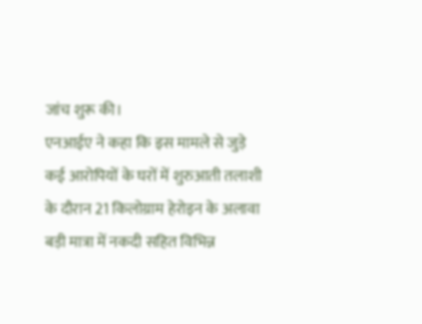जांच शुरू की।
एनआईए ने कहा कि इस मामले से जुड़े कई आरोपियों के घरों में शुरुआती तलाशी के दौरान 21 किलोग्राम हेरोइन के अलावा बड़ी मात्रा में नकदी सहित विभिन्न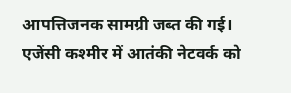आपत्तिजनक सामग्री जब्त की गई। एजेंसी कश्मीर में आतंकी नेटवर्क को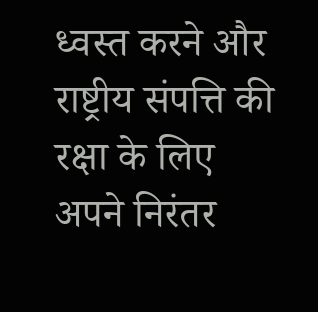ध्वस्त करने और राष्ट्रीय संपत्ति की रक्षा के लिए अपने निरंतर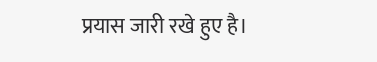प्रयास जारी रखे हुए है।